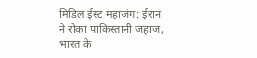मिडिल ईस्ट महाजंग: ईरान ने रोका पाकिस्तानी जहाज, भारत के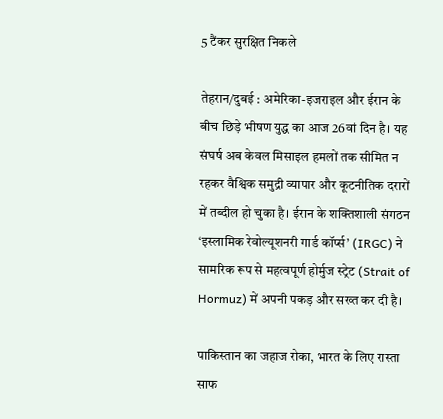5 टैंकर सुरक्षित निकले

तेहरान/दुबई : अमेरिका-इजराइल और ईरान के बीच छिड़े भीषण युद्ध का आज 26वां दिन है। यह संघर्ष अब केवल मिसाइल हमलों तक सीमित न रहकर वैश्विक समुद्री व्यापार और कूटनीतिक दरारों में तब्दील हो चुका है। ईरान के शक्तिशाली संगठन ‘इस्लामिक रेवोल्यूशनरी गार्ड कॉर्प्स’ (IRGC) ने सामरिक रूप से महत्वपूर्ण होर्मुज स्ट्रेट (Strait of Hormuz) में अपनी पकड़ और सख्त कर दी है।

पाकिस्तान का जहाज रोका, भारत के लिए रास्ता साफ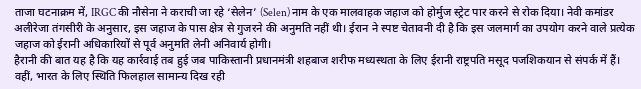ताजा घटनाक्रम में, IRGC की नौसेना ने कराची जा रहे ‘सेलेन’ (Selen) नाम के एक मालवाहक जहाज को होर्मुज स्ट्रेट पार करने से रोक दिया। नेवी कमांडर अलीरेजा तंगसीरी के अनुसार, इस जहाज के पास क्षेत्र से गुजरने की अनुमति नहीं थी। ईरान ने स्पष्ट चेतावनी दी है कि इस जलमार्ग का उपयोग करने वाले प्रत्येक जहाज को ईरानी अधिकारियों से पूर्व अनुमति लेनी अनिवार्य होगी।
हैरानी की बात यह है कि यह कार्रवाई तब हुई जब पाकिस्तानी प्रधानमंत्री शहबाज शरीफ मध्यस्थता के लिए ईरानी राष्ट्रपति मसूद पजशिकयान से संपर्क में हैं। वहीं, भारत के लिए स्थिति फिलहाल सामान्य दिख रही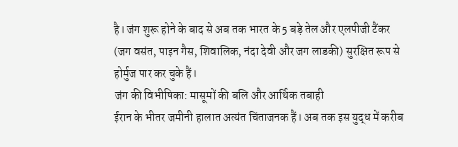है। जंग शुरू होने के बाद से अब तक भारत के 5 बड़े तेल और एलपीजी टैंकर (जग वसंत, पाइन गैस, शिवालिक, नंदा देवी और जग लाडकी) सुरक्षित रूप से होर्मुज पार कर चुके हैं।
जंग की विभीषिका: मासूमों की बलि और आर्थिक तबाही
ईरान के भीतर जमीनी हालात अत्यंत चिंताजनक हैं। अब तक इस युद्ध में करीब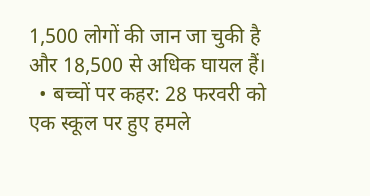1,500 लोगों की जान जा चुकी है और 18,500 से अधिक घायल हैं।
  • बच्चों पर कहर: 28 फरवरी को एक स्कूल पर हुए हमले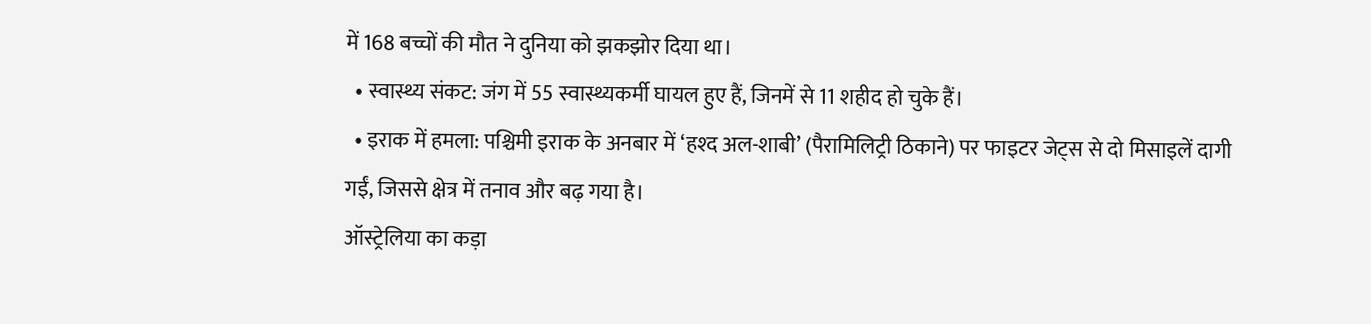में 168 बच्चों की मौत ने दुनिया को झकझोर दिया था।
  • स्वास्थ्य संकट: जंग में 55 स्वास्थ्यकर्मी घायल हुए हैं, जिनमें से 11 शहीद हो चुके हैं।
  • इराक में हमला: पश्चिमी इराक के अनबार में ‘हश्द अल-शाबी’ (पैरामिलिट्री ठिकाने) पर फाइटर जेट्स से दो मिसाइलें दागी गईं, जिससे क्षेत्र में तनाव और बढ़ गया है।
ऑस्ट्रेलिया का कड़ा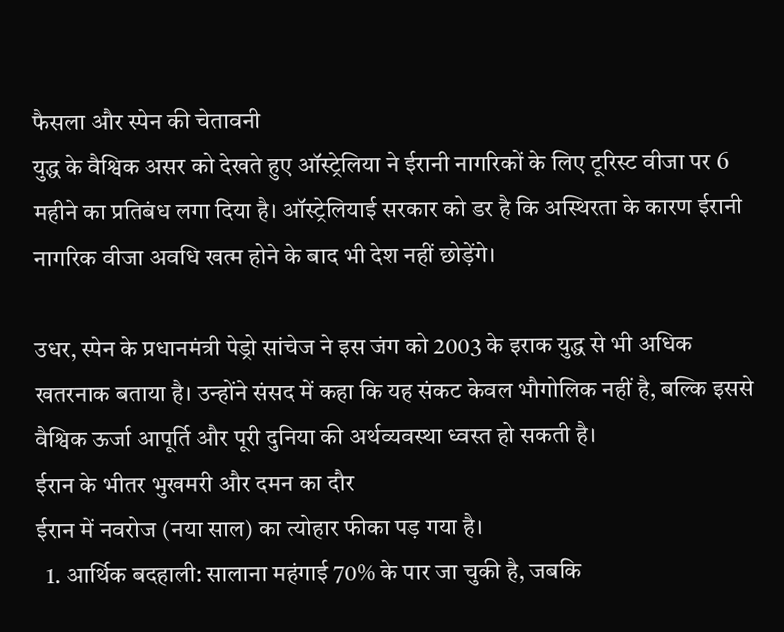फैसला और स्पेन की चेतावनी
युद्ध के वैश्विक असर को देखते हुए ऑस्ट्रेलिया ने ईरानी नागरिकों के लिए टूरिस्ट वीजा पर 6 महीने का प्रतिबंध लगा दिया है। ऑस्ट्रेलियाई सरकार को डर है कि अस्थिरता के कारण ईरानी नागरिक वीजा अवधि खत्म होने के बाद भी देश नहीं छोड़ेंगे।

उधर, स्पेन के प्रधानमंत्री पेड्रो सांचेज ने इस जंग को 2003 के इराक युद्ध से भी अधिक खतरनाक बताया है। उन्होंने संसद में कहा कि यह संकट केवल भौगोलिक नहीं है, बल्कि इससे वैश्विक ऊर्जा आपूर्ति और पूरी दुनिया की अर्थव्यवस्था ध्वस्त हो सकती है।
ईरान के भीतर भुखमरी और दमन का दौर
ईरान में नवरोज (नया साल) का त्योहार फीका पड़ गया है।
  1. आर्थिक बदहाली: सालाना महंगाई 70% के पार जा चुकी है, जबकि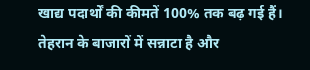खाद्य पदार्थों की कीमतें 100% तक बढ़ गई हैं। तेहरान के बाजारों में सन्नाटा है और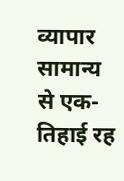व्यापार सामान्य से एक-तिहाई रह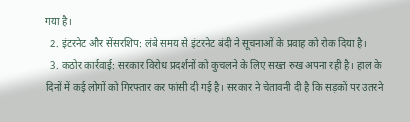गया है।
  2. इंटरनेट और सेंसरशिप: लंबे समय से इंटरनेट बंदी ने सूचनाओं के प्रवाह को रोक दिया है।
  3. कठोर कार्रवाई: सरकार विरोध प्रदर्शनों को कुचलने के लिए सख्त रुख अपना रही है। हाल के दिनों में कई लोगों को गिरफ्तार कर फांसी दी गई है। सरकार ने चेतावनी दी है कि सड़कों पर उतरने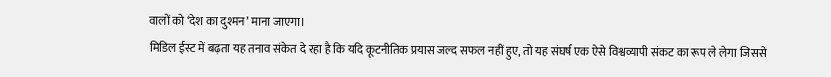वालों को ‘देश का दुश्मन’ माना जाएगा।
मिडिल ईस्ट में बढ़ता यह तनाव संकेत दे रहा है कि यदि कूटनीतिक प्रयास जल्द सफल नहीं हुए, तो यह संघर्ष एक ऐसे विश्वव्यापी संकट का रूप ले लेगा जिससे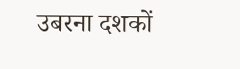उबरना दशकों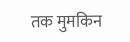तक मुमकिन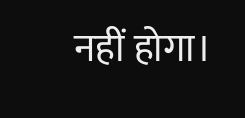नहीं होगा।